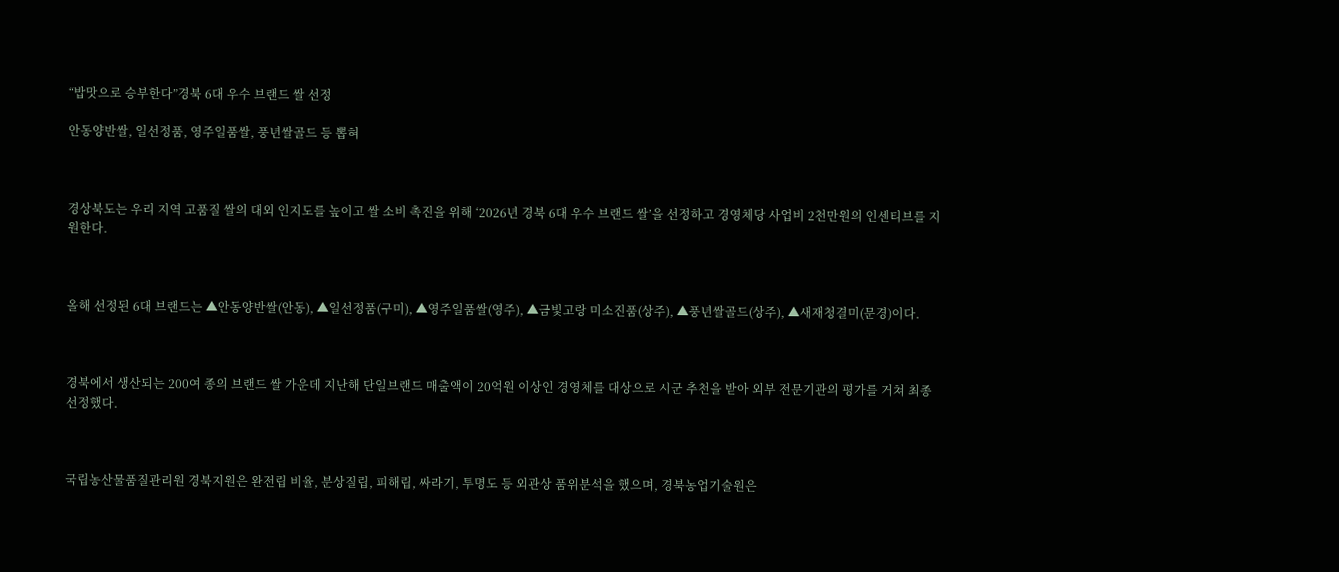“밥맛으로 승부한다”경북 6대 우수 브랜드 쌀 선정

안동양반쌀, 일선정품, 영주일품쌀, 풍년쌀골드 등 뽑혀



경상북도는 우리 지역 고품질 쌀의 대외 인지도를 높이고 쌀 소비 촉진을 위해 ‘2026년 경북 6대 우수 브랜드 쌀’을 선정하고 경영체당 사업비 2천만원의 인센티브를 지원한다.



올해 선정된 6대 브랜드는 ▲안동양반쌀(안동), ▲일선정품(구미), ▲영주일품쌀(영주), ▲금빛고랑 미소진품(상주), ▲풍년쌀골드(상주), ▲새재청결미(문경)이다.



경북에서 생산되는 200여 종의 브랜드 쌀 가운데 지난해 단일브랜드 매출액이 20억원 이상인 경영체를 대상으로 시군 추천을 받아 외부 전문기관의 평가를 거쳐 최종 선정했다.



국립농산물품질관리원 경북지원은 완전립 비율, 분상질립, 피해립, 싸라기, 투명도 등 외관상 품위분석을 했으며, 경북농업기술원은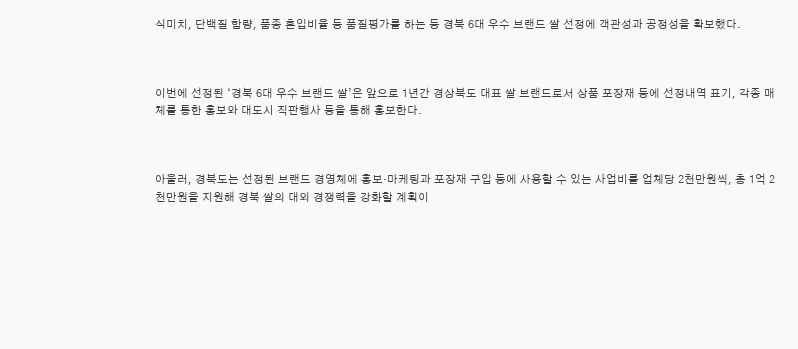식미치, 단백질 함량, 품종 혼입비율 등 품질평가를 하는 등 경북 6대 우수 브랜드 쌀 선정에 객관성과 공정성을 확보했다.



이번에 선정된 ‘경북 6대 우수 브랜드 쌀’은 앞으로 1년간 경상북도 대표 쌀 브랜드로서 상품 포장재 등에 선정내역 표기, 각종 매체를 통한 홍보와 대도시 직판행사 등을 통해 홍보한다.



아울러, 경북도는 선정된 브랜드 경영체에 홍보·마케팅과 포장재 구입 등에 사용할 수 있는 사업비를 업체당 2천만원씩, 총 1억 2천만원을 지원해 경북 쌀의 대외 경쟁력을 강화할 계획이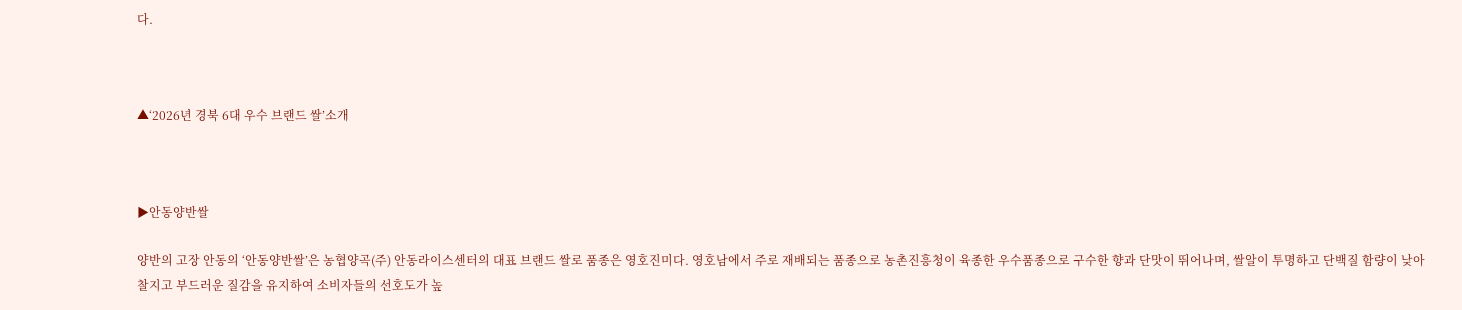다.



▲‘2026년 경북 6대 우수 브랜드 쌀’소개



▶안동양반쌀

양반의 고장 안동의 ‘안동양반쌀’은 농협양곡(주) 안동라이스센터의 대표 브랜드 쌀로 품종은 영호진미다. 영호남에서 주로 재배되는 품종으로 농촌진흥청이 육종한 우수품종으로 구수한 향과 단맛이 뛰어나며, 쌀알이 투명하고 단백질 함량이 낮아 찰지고 부드러운 질감을 유지하여 소비자들의 선호도가 높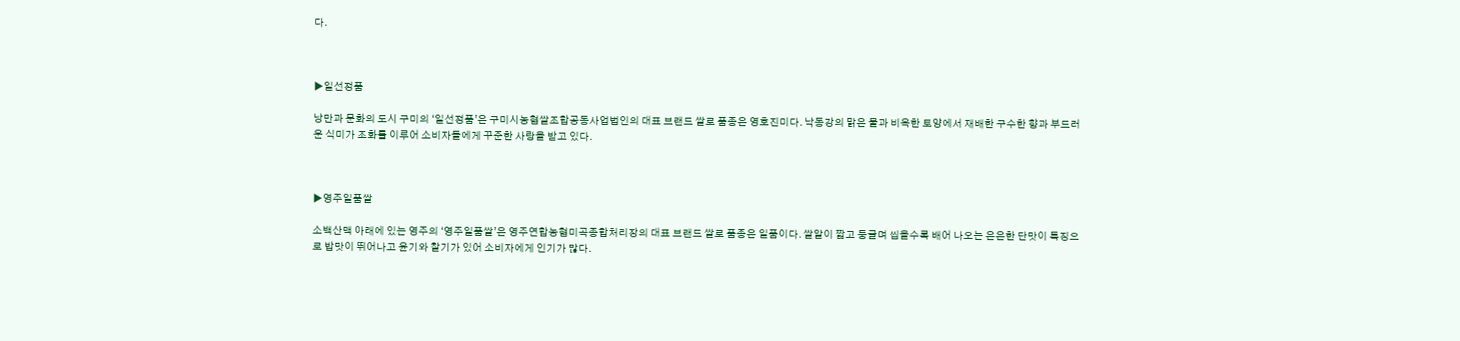다.



▶일선정품

낭만과 문화의 도시 구미의 ‘일선정품’은 구미시농협쌀조합공동사업법인의 대표 브랜드 쌀로 품종은 영호진미다. 낙동강의 맑은 물과 비옥한 토양에서 재배한 구수한 향과 부드러운 식미가 조화를 이루어 소비자들에게 꾸준한 사랑을 받고 있다.



▶영주일품쌀

소백산맥 아래에 있는 영주의 ‘영주일품쌀’은 영주연합농협미곡종합처리장의 대표 브랜드 쌀로 품종은 일품이다. 쌀알이 짧고 둥글며 씹을수록 배어 나오는 은은한 단맛이 특징으로 밥맛이 뛰어나고 윤기와 찰기가 있어 소비자에게 인기가 많다.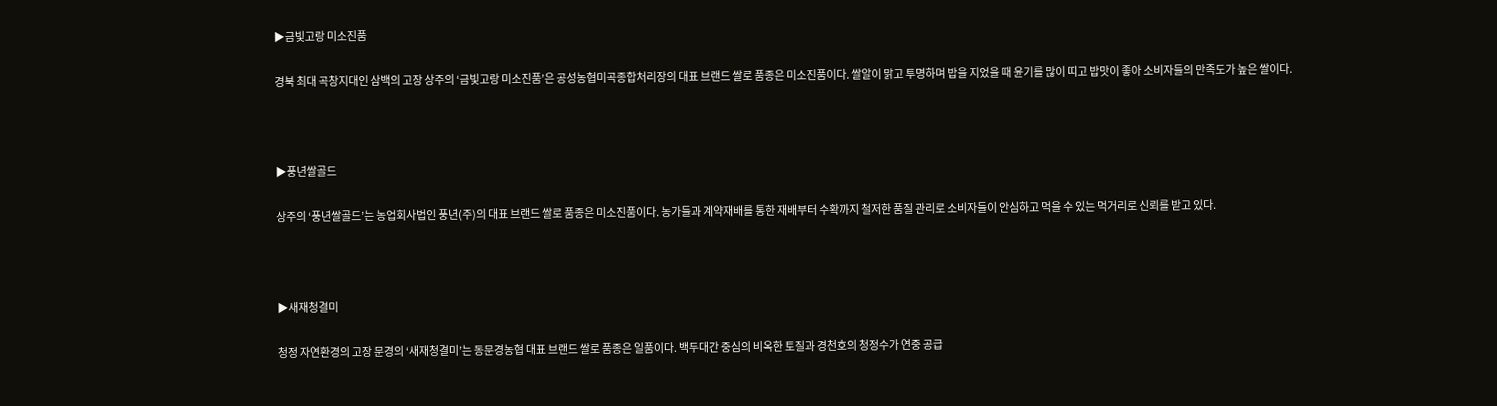▶금빛고랑 미소진품

경북 최대 곡창지대인 삼백의 고장 상주의 ‘금빛고랑 미소진품’은 공성농협미곡종합처리장의 대표 브랜드 쌀로 품종은 미소진품이다. 쌀알이 맑고 투명하며 밥을 지었을 때 윤기를 많이 띠고 밥맛이 좋아 소비자들의 만족도가 높은 쌀이다.



▶풍년쌀골드

상주의 ‘풍년쌀골드’는 농업회사법인 풍년(주)의 대표 브랜드 쌀로 품종은 미소진품이다. 농가들과 계약재배를 통한 재배부터 수확까지 철저한 품질 관리로 소비자들이 안심하고 먹을 수 있는 먹거리로 신뢰를 받고 있다.



▶새재청결미

청정 자연환경의 고장 문경의 ‘새재청결미’는 동문경농협 대표 브랜드 쌀로 품종은 일품이다. 백두대간 중심의 비옥한 토질과 경천호의 청정수가 연중 공급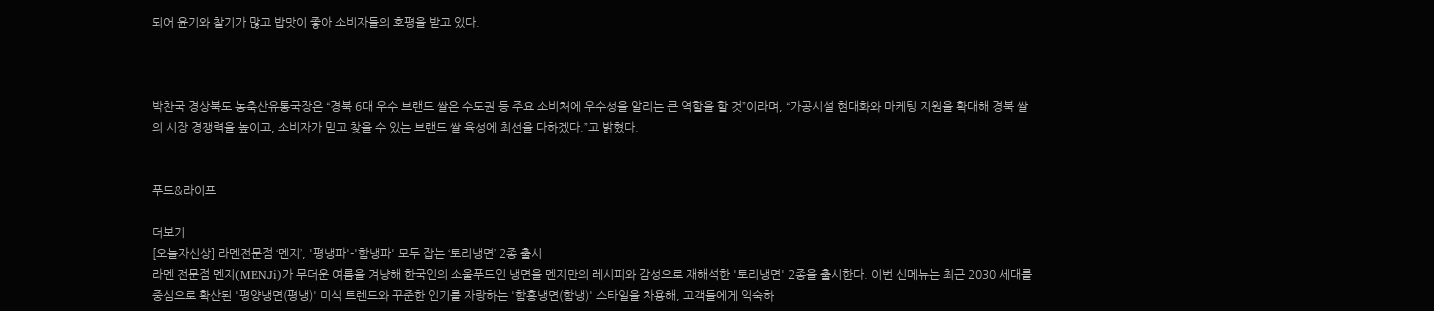되어 윤기와 찰기가 많고 밥맛이 좋아 소비자들의 호평을 받고 있다.



박찬국 경상북도 농축산유통국장은 “경북 6대 우수 브랜드 쌀은 수도권 등 주요 소비처에 우수성을 알리는 큰 역할을 할 것”이라며, “가공시설 현대화와 마케팅 지원을 확대해 경북 쌀의 시장 경쟁력을 높이고, 소비자가 믿고 찾을 수 있는 브랜드 쌀 육성에 최선을 다하겠다.”고 밝혔다.


푸드&라이프

더보기
[오늘자신상] 라멘전문점 ‘멘지’, '평냉파'-'함냉파' 모두 잡는 ‘토리냉면’ 2종 출시
라멘 전문점 멘지(MENJi)가 무더운 여름을 겨냥해 한국인의 소울푸드인 냉면을 멘지만의 레시피와 감성으로 재해석한 '토리냉면' 2종을 출시한다. 이번 신메뉴는 최근 2030 세대를 중심으로 확산된 '평양냉면(평냉)' 미식 트렌드와 꾸준한 인기를 자랑하는 '함흥냉면(함냉)' 스타일을 차용해, 고객들에게 익숙하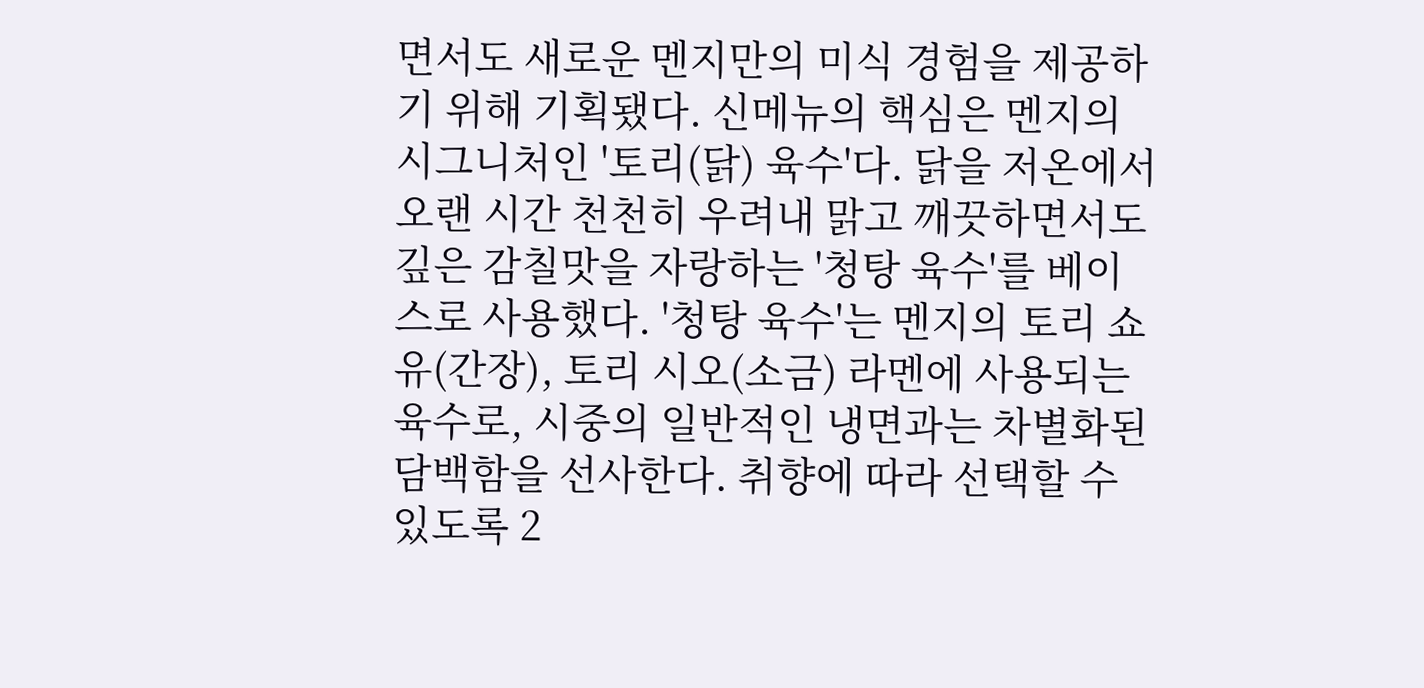면서도 새로운 멘지만의 미식 경험을 제공하기 위해 기획됐다. 신메뉴의 핵심은 멘지의 시그니처인 '토리(닭) 육수'다. 닭을 저온에서 오랜 시간 천천히 우려내 맑고 깨끗하면서도 깊은 감칠맛을 자랑하는 '청탕 육수'를 베이스로 사용했다. '청탕 육수'는 멘지의 토리 쇼유(간장), 토리 시오(소금) 라멘에 사용되는 육수로, 시중의 일반적인 냉면과는 차별화된 담백함을 선사한다. 취향에 따라 선택할 수 있도록 2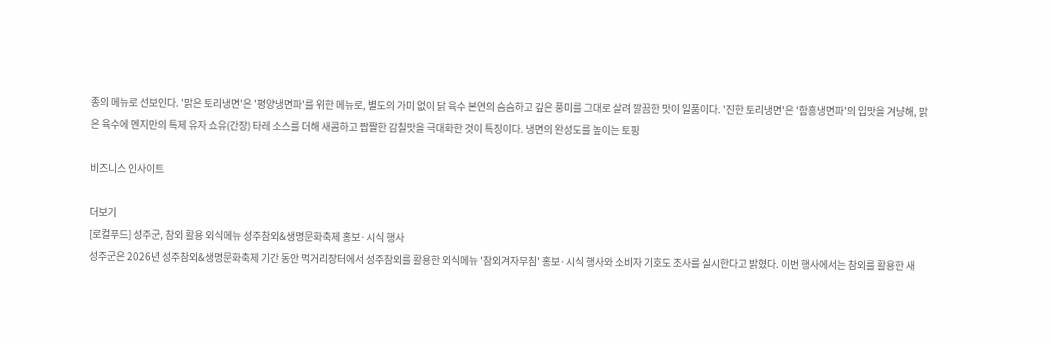종의 메뉴로 선보인다. '맑은 토리냉면'은 '평양냉면파'를 위한 메뉴로, 별도의 가미 없이 닭 육수 본연의 슴슴하고 깊은 풍미를 그대로 살려 깔끔한 맛이 일품이다. '진한 토리냉면'은 '함흥냉면파'의 입맛을 겨냥해, 맑은 육수에 멘지만의 특제 유자 쇼유(간장) 타레 소스를 더해 새콤하고 짭짤한 감칠맛을 극대화한 것이 특징이다. 냉면의 완성도를 높이는 토핑

비즈니스 인사이트

더보기
[로컬푸드] 성주군, 참외 활용 외식메뉴 성주참외&생명문화축제 홍보·시식 행사
성주군은 2026년 성주참외&생명문화축제 기간 동안 먹거리장터에서 성주참외를 활용한 외식메뉴 '참외겨자무침' 홍보·시식 행사와 소비자 기호도 조사를 실시한다고 밝혔다. 이번 행사에서는 참외를 활용한 새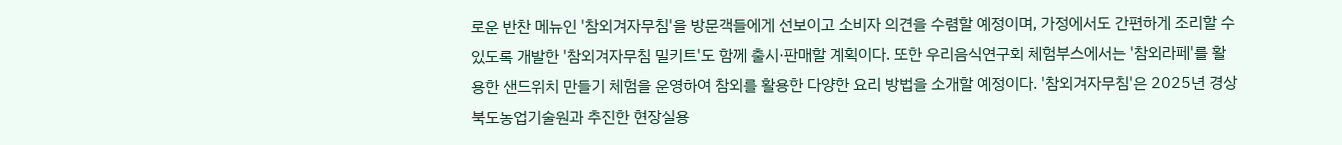로운 반찬 메뉴인 '참외겨자무침'을 방문객들에게 선보이고 소비자 의견을 수렴할 예정이며, 가정에서도 간편하게 조리할 수 있도록 개발한 '참외겨자무침 밀키트'도 함께 출시·판매할 계획이다. 또한 우리음식연구회 체험부스에서는 '참외라페'를 활용한 샌드위치 만들기 체험을 운영하여 참외를 활용한 다양한 요리 방법을 소개할 예정이다. '참외겨자무침'은 2025년 경상북도농업기술원과 추진한 현장실용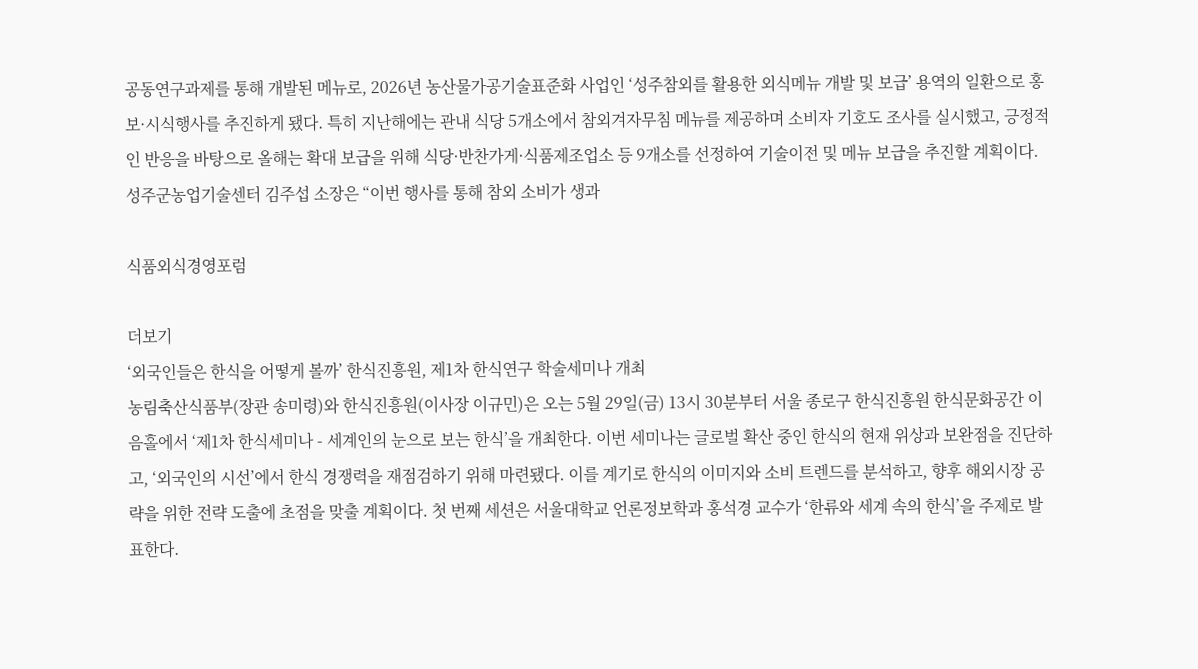공동연구과제를 통해 개발된 메뉴로, 2026년 농산물가공기술표준화 사업인 ‘성주참외를 활용한 외식메뉴 개발 및 보급’ 용역의 일환으로 홍보·시식행사를 추진하게 됐다. 특히 지난해에는 관내 식당 5개소에서 참외겨자무침 메뉴를 제공하며 소비자 기호도 조사를 실시했고, 긍정적인 반응을 바탕으로 올해는 확대 보급을 위해 식당·반찬가게·식품제조업소 등 9개소를 선정하여 기술이전 및 메뉴 보급을 추진할 계획이다. 성주군농업기술센터 김주섭 소장은 “이번 행사를 통해 참외 소비가 생과

식품외식경영포럼

더보기
‘외국인들은 한식을 어떻게 볼까’ 한식진흥원, 제1차 한식연구 학술세미나 개최
농림축산식품부(장관 송미령)와 한식진흥원(이사장 이규민)은 오는 5월 29일(금) 13시 30분부터 서울 종로구 한식진흥원 한식문화공간 이음홀에서 ‘제1차 한식세미나 - 세계인의 눈으로 보는 한식’을 개최한다. 이번 세미나는 글로벌 확산 중인 한식의 현재 위상과 보완점을 진단하고, ‘외국인의 시선’에서 한식 경쟁력을 재점검하기 위해 마련됐다. 이를 계기로 한식의 이미지와 소비 트렌드를 분석하고, 향후 해외시장 공략을 위한 전략 도출에 초점을 맞출 계획이다. 첫 번째 세션은 서울대학교 언론정보학과 홍석경 교수가 ‘한류와 세계 속의 한식’을 주제로 발표한다.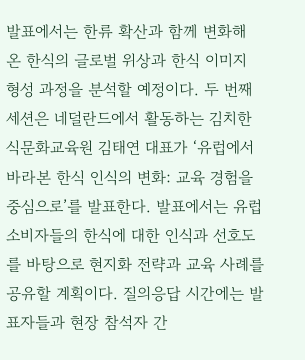발표에서는 한류 확산과 함께 변화해 온 한식의 글로벌 위상과 한식 이미지 형성 과정을 분석할 예정이다. 두 번째 세션은 네덜란드에서 활동하는 김치한식문화교육원 김태연 대표가 ‘유럽에서 바라본 한식 인식의 변화: 교육 경험을 중심으로’를 발표한다. 발표에서는 유럽 소비자들의 한식에 대한 인식과 선호도를 바탕으로 현지화 전략과 교육 사례를 공유할 계획이다. 질의응답 시간에는 발표자들과 현장 참석자 간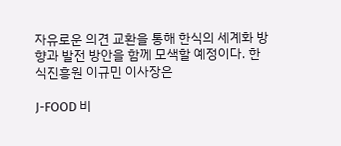자유로운 의견 교환을 통해 한식의 세계화 방향과 발전 방안을 함께 모색할 예정이다. 한식진흥원 이규민 이사장은

J-FOOD 비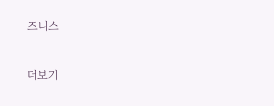즈니스

더보기